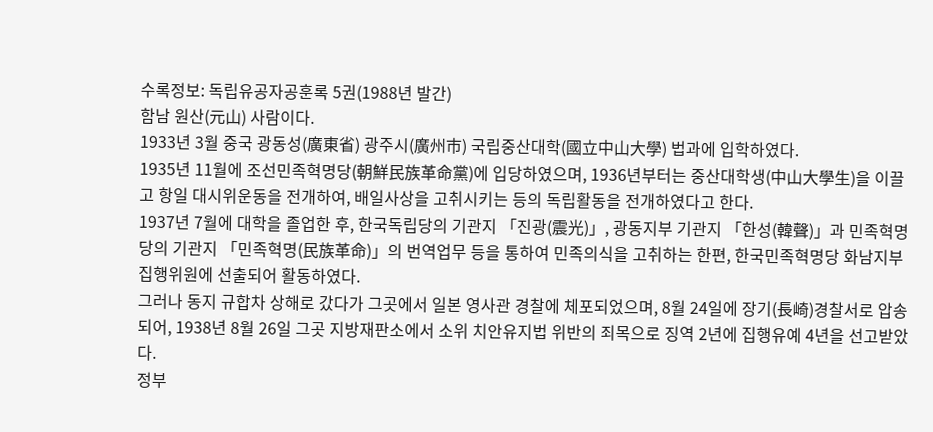수록정보: 독립유공자공훈록 5권(1988년 발간)
함남 원산(元山) 사람이다.
1933년 3월 중국 광동성(廣東省) 광주시(廣州市) 국립중산대학(國立中山大學) 법과에 입학하였다.
1935년 11월에 조선민족혁명당(朝鮮民族革命黨)에 입당하였으며, 1936년부터는 중산대학생(中山大學生)을 이끌고 항일 대시위운동을 전개하여, 배일사상을 고취시키는 등의 독립활동을 전개하였다고 한다.
1937년 7월에 대학을 졸업한 후, 한국독립당의 기관지 「진광(震光)」, 광동지부 기관지 「한성(韓聲)」과 민족혁명당의 기관지 「민족혁명(民族革命)」의 번역업무 등을 통하여 민족의식을 고취하는 한편, 한국민족혁명당 화남지부 집행위원에 선출되어 활동하였다.
그러나 동지 규합차 상해로 갔다가 그곳에서 일본 영사관 경찰에 체포되었으며, 8월 24일에 장기(長崎)경찰서로 압송되어, 1938년 8월 26일 그곳 지방재판소에서 소위 치안유지법 위반의 죄목으로 징역 2년에 집행유예 4년을 선고받았다.
정부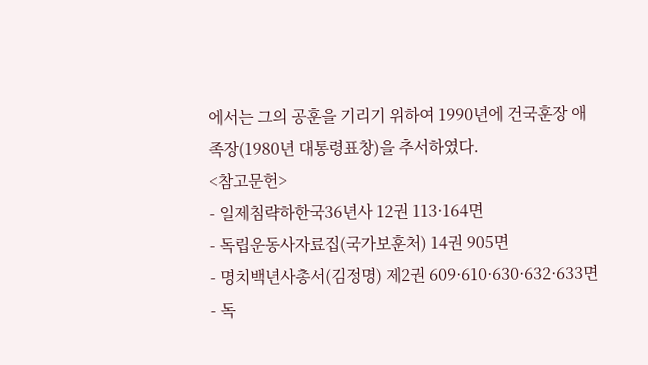에서는 그의 공훈을 기리기 위하여 1990년에 건국훈장 애족장(1980년 대통령표창)을 추서하였다.
<참고문헌>
- 일제침략하한국36년사 12권 113·164면
- 독립운동사자료집(국가보훈처) 14권 905면
- 명치백년사총서(김정명) 제2권 609·610·630·632·633면
- 독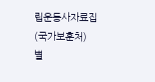립운동사자료집(국가보훈처) 별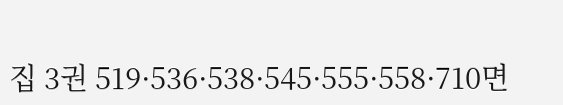집 3권 519·536·538·545·555·558·710면